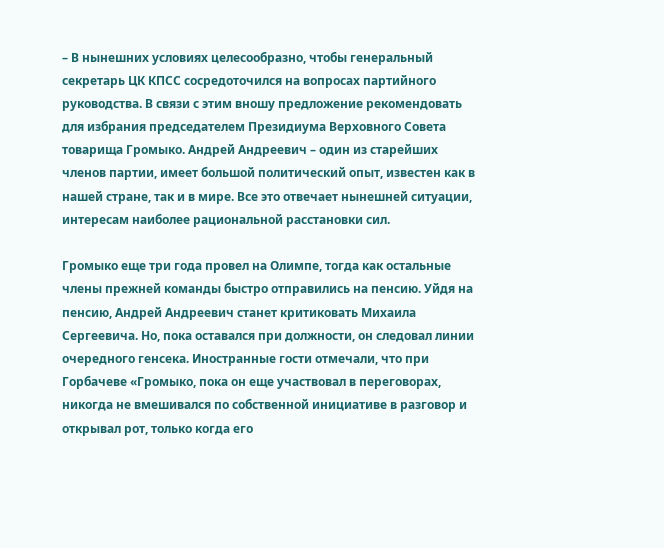– В нынешних условиях целесообразно, чтобы генеральный секретарь ЦК КПСС сосредоточился на вопросах партийного руководства. В связи с этим вношу предложение рекомендовать для избрания председателем Президиума Верховного Совета товарища Громыко. Андрей Андреевич – один из старейших членов партии, имеет большой политический опыт, известен как в нашей стране, так и в мире. Все это отвечает нынешней ситуации, интересам наиболее рациональной расстановки сил.

Громыко еще три года провел на Олимпе, тогда как остальные члены прежней команды быстро отправились на пенсию. Уйдя на пенсию, Андрей Андреевич станет критиковать Михаила Сергеевича. Но, пока оставался при должности, он следовал линии очередного генсека. Иностранные гости отмечали, что при Горбачеве «Громыко, пока он еще участвовал в переговорах, никогда не вмешивался по собственной инициативе в разговор и открывал рот, только когда его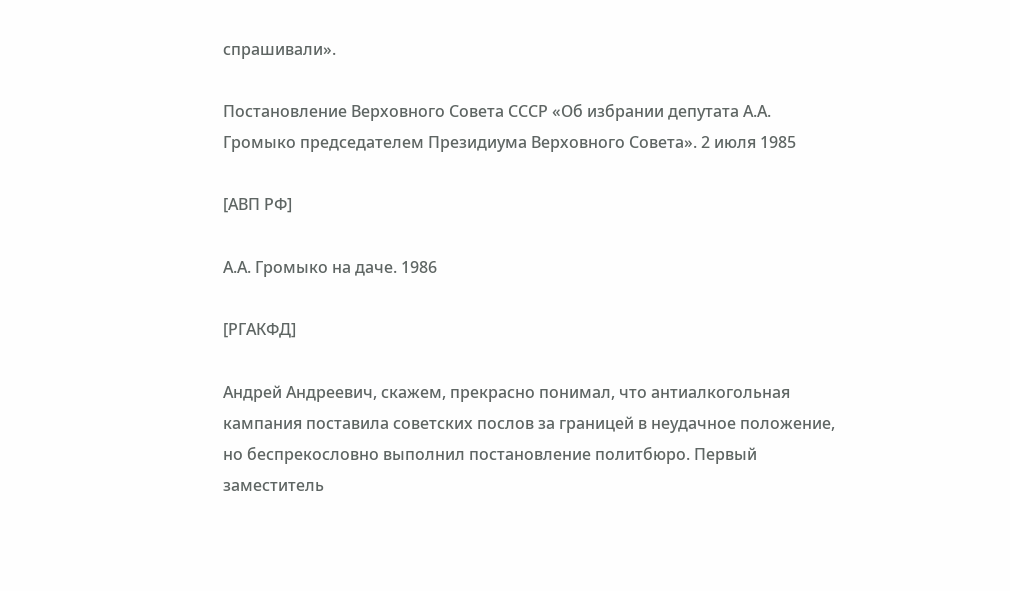спрашивали».

Постановление Верховного Совета СССР «Об избрании депутата А.А. Громыко председателем Президиума Верховного Совета». 2 июля 1985

[АВП РФ]

А.А. Громыко на даче. 1986

[РГАКФД]

Андрей Андреевич, скажем, прекрасно понимал, что антиалкогольная кампания поставила советских послов за границей в неудачное положение, но беспрекословно выполнил постановление политбюро. Первый заместитель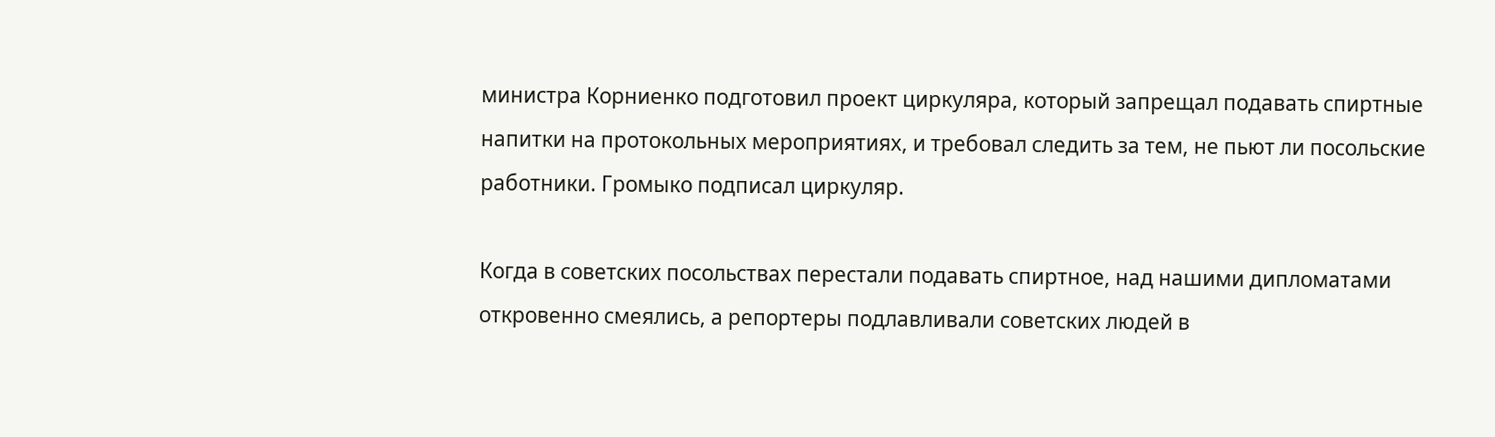министра Корниенко подготовил проект циркуляра, который запрещал подавать спиртные напитки на протокольных мероприятиях, и требовал следить за тем, не пьют ли посольские работники. Громыко подписал циркуляр.

Когда в советских посольствах перестали подавать спиртное, над нашими дипломатами откровенно смеялись, а репортеры подлавливали советских людей в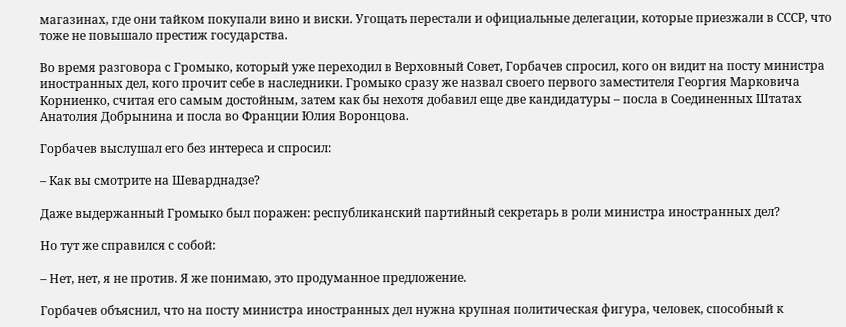магазинах, где они тайком покупали вино и виски. Угощать перестали и официальные делегации, которые приезжали в СССР, что тоже не повышало престиж государства.

Во время разговора с Громыко, который уже переходил в Верховный Совет, Горбачев спросил, кого он видит на посту министра иностранных дел, кого прочит себе в наследники. Громыко сразу же назвал своего первого заместителя Георгия Марковича Корниенко, считая его самым достойным, затем как бы нехотя добавил еще две кандидатуры – посла в Соединенных Штатах Анатолия Добрынина и посла во Франции Юлия Воронцова.

Горбачев выслушал его без интереса и спросил:

– Как вы смотрите на Шеварднадзе?

Даже выдержанный Громыко был поражен: республиканский партийный секретарь в роли министра иностранных дел?

Но тут же справился с собой:

– Нет, нет, я не против. Я же понимаю, это продуманное предложение.

Горбачев объяснил, что на посту министра иностранных дел нужна крупная политическая фигура, человек, способный к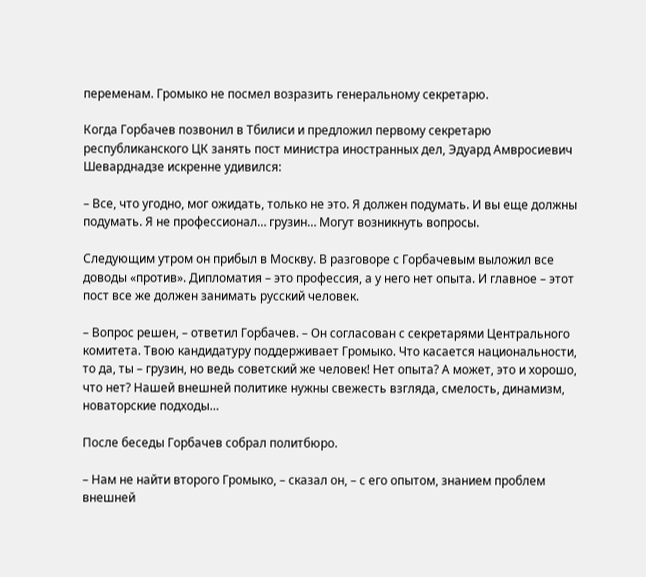переменам. Громыко не посмел возразить генеральному секретарю.

Когда Горбачев позвонил в Тбилиси и предложил первому секретарю республиканского ЦК занять пост министра иностранных дел, Эдуард Амвросиевич Шеварднадзе искренне удивился:

– Все, что угодно, мог ожидать, только не это. Я должен подумать. И вы еще должны подумать. Я не профессионал… грузин… Могут возникнуть вопросы.

Следующим утром он прибыл в Москву. В разговоре с Горбачевым выложил все доводы «против». Дипломатия – это профессия, а у него нет опыта. И главное – этот пост все же должен занимать русский человек.

– Вопрос решен, – ответил Горбачев. – Он согласован с секретарями Центрального комитета. Твою кандидатуру поддерживает Громыко. Что касается национальности, то да, ты – грузин, но ведь советский же человек! Нет опыта? А может, это и хорошо, что нет? Нашей внешней политике нужны свежесть взгляда, смелость, динамизм, новаторские подходы…

После беседы Горбачев собрал политбюро.

– Нам не найти второго Громыко, – сказал он, – с его опытом, знанием проблем внешней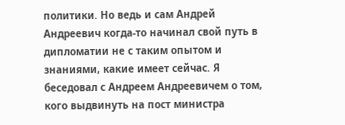политики. Но ведь и сам Андрей Андреевич когда-то начинал свой путь в дипломатии не с таким опытом и знаниями, какие имеет сейчас. Я беседовал с Андреем Андреевичем о том, кого выдвинуть на пост министра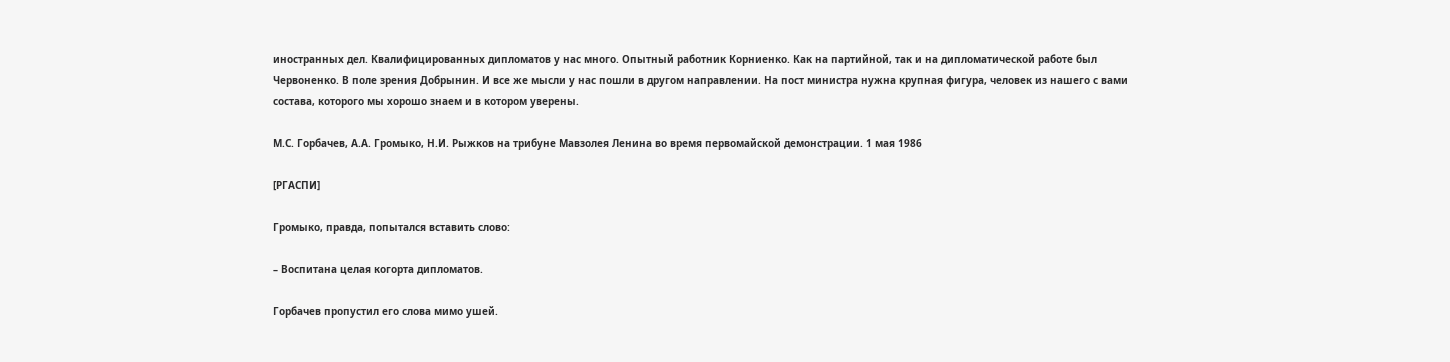иностранных дел. Квалифицированных дипломатов у нас много. Опытный работник Корниенко. Как на партийной, так и на дипломатической работе был Червоненко. В поле зрения Добрынин. И все же мысли у нас пошли в другом направлении. На пост министра нужна крупная фигура, человек из нашего с вами состава, которого мы хорошо знаем и в котором уверены.

М.С. Горбачев, А.А. Громыко, Н.И. Рыжков на трибуне Мавзолея Ленина во время первомайской демонстрации. 1 мая 1986

[РГАСПИ]

Громыко, правда, попытался вставить слово:

– Воспитана целая когорта дипломатов.

Горбачев пропустил его слова мимо ушей.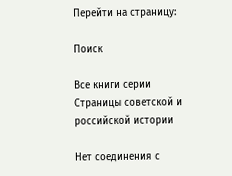Перейти на страницу:

Поиск

Все книги серии Страницы советской и российской истории

Нет соединения с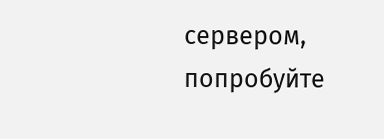сервером, попробуйте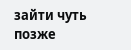зайти чуть позже